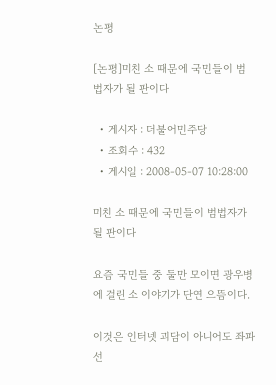논평

[논평]미친 소 때문에 국민들이 범법자가 될 판이다

  • 게시자 : 더불어민주당
  • 조회수 : 432
  • 게시일 : 2008-05-07 10:28:00

미친 소 때문에 국민들이 범법자가 될 판이다

요즘 국민들 중 둘만 모이면 광우병에 걸린 소 이야기가 단연 으뜸이다.

이것은 인터넷 괴담이 아니어도 좌파 선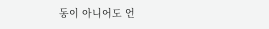동이 아니어도 언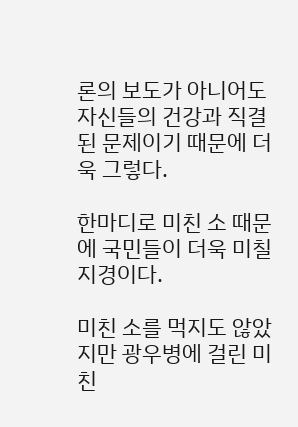론의 보도가 아니어도 자신들의 건강과 직결된 문제이기 때문에 더욱 그렇다.

한마디로 미친 소 때문에 국민들이 더욱 미칠 지경이다.

미친 소를 먹지도 않았지만 광우병에 걸린 미친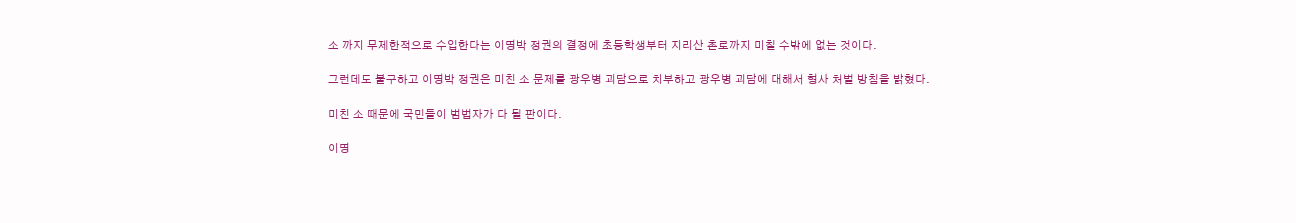소 까지 무제한적으로 수입한다는 이명박 정권의 결정에 초등학생부터 지리산 촌로까지 미칠 수밖에 없는 것이다.

그런데도 불구하고 이명박 정권은 미친 소 문제를 광우병 괴담으로 치부하고 광우병 괴담에 대해서 형사 처벌 방침을 밝혔다.

미친 소 때문에 국민들이 범법자가 다 될 판이다.

이명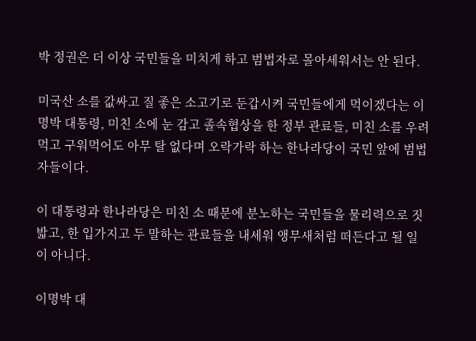박 정권은 더 이상 국민들을 미치게 하고 범법자로 몰아세워서는 안 된다.

미국산 소를 값싸고 질 좋은 소고기로 둔갑시켜 국민들에게 먹이겠다는 이명박 대통령, 미친 소에 눈 감고 졸속협상을 한 정부 관료들, 미친 소를 우려먹고 구워먹어도 아무 탈 없다며 오락가락 하는 한나라당이 국민 앞에 범법자들이다.

이 대통령과 한나라당은 미친 소 때문에 분노하는 국민들을 물리력으로 짓밟고, 한 입가지고 두 말하는 관료들을 내세워 앵무새처럼 떠든다고 될 일이 아니다.

이명박 대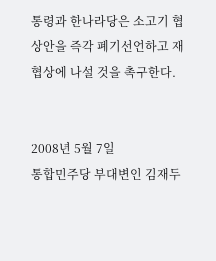통령과 한나라당은 소고기 협상안을 즉각 폐기선언하고 재협상에 나설 것을 촉구한다.


2008년 5월 7일
통합민주당 부대변인 김재두